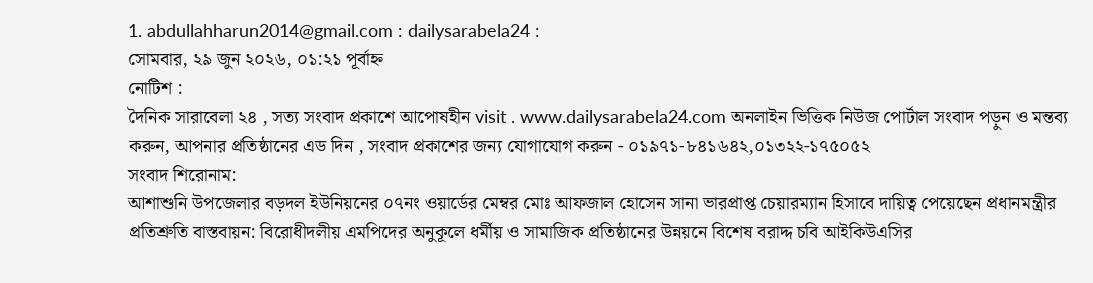1. abdullahharun2014@gmail.com : dailysarabela24 :
সোমবার, ২৯ জুন ২০২৬, ০১:২১ পূর্বাহ্ন
নোটিশ :
দৈনিক সারাবেলা ২৪ , সত্য সংবাদ প্রকাশে আপোষহীন visit . www.dailysarabela24.com অনলাইন ভিত্তিক নিউজ পোর্টাল সংবাদ পড়ুন ও মন্তব্য করুন, আপনার প্রতিষ্ঠানের এড দিন , সংবাদ প্রকাশের জন্য যোগাযোগ করুন - ০১৯৭১-৮৪১৬৪২,০১৩২২-১৭৫০৫২
সংবাদ শিরোনাম:
আশাশুনি উপজেলার বড়দল ইউনিয়নের ০৭নং ওয়ার্ডের মেম্বর মোঃ আফজাল হোসেন সানা ভারপ্রাপ্ত চেয়ারম্যান হিসাবে দায়িত্ব পেয়েছেন প্রধানমন্ত্রীর প্রতিশ্রুতি বাস্তবায়ন: বিরোধীদলীয় এমপিদের অনুকূলে ধর্মীয় ও সামাজিক প্রতিষ্ঠানের উন্নয়নে বিশেষ বরাদ্দ চবি আইকিউএসির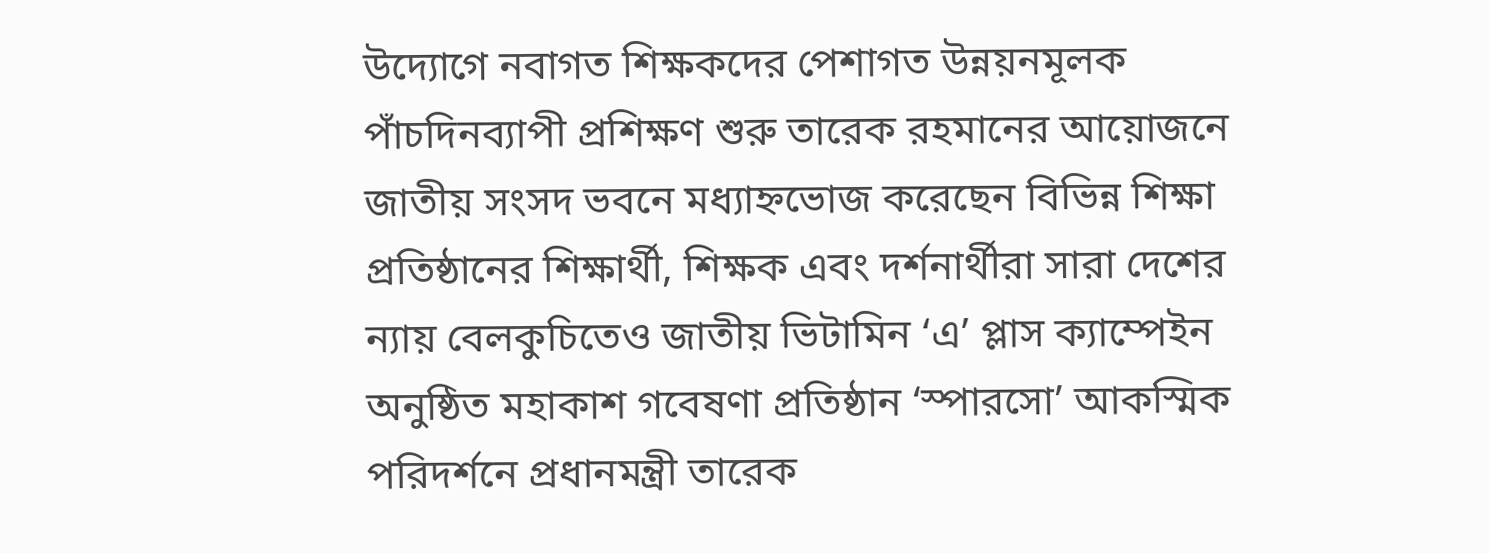উদ্যোগে নবাগত শিক্ষকদের পেশাগত উন্নয়নমূলক পাঁচদিনব্যাপী প্রশিক্ষণ শুরু তারেক রহমানের আয়োজনে জাতীয় সংসদ ভবনে মধ্যাহ্নভোজ করেছেন বিভিন্ন শিক্ষা প্রতিষ্ঠানের শিক্ষার্থী, শিক্ষক এবং দর্শনার্থীরা সারা দেশের ন্যায় বেলকুচিতেও জাতীয় ভিটামিন ‘এ’ প্লাস ক্যাম্পেইন অনুষ্ঠিত মহাকাশ গবেষণা প্রতিষ্ঠান ‘স্পারসো’ আকস্মিক পরিদর্শনে প্রধানমন্ত্রী তারেক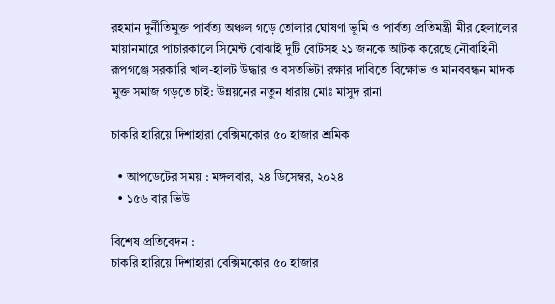রহমান দুর্নীতিমুক্ত পার্বত্য অঞ্চল গড়ে তোলার ঘোষণা ভূমি ও পার্বত্য প্রতিমন্ত্রী মীর হেলালের মায়ানমারে পাচারকালে সিমেন্ট বোঝাই দুটি বোটসহ ২১ জনকে আটক করেছে নৌবাহিনী রূপগঞ্জে সরকারি খাল-হালট উদ্ধার ও বসতভিটা রক্ষার দাবিতে বিক্ষোভ ও মানববন্ধন মাদক মুক্ত সমাজ গড়তে চাই: উন্নয়নের নতুন ধারায় মোঃ মাসুদ রানা

চাকরি হারিয়ে দিশাহারা বেক্সিমকোর ৫০ হাজার শ্রমিক

  • আপডেটের সময় : মঙ্গলবার, ২৪ ডিসেম্বর, ২০২৪
  • ১৫৬ বার ভিউ

বিশেষ প্রতিবেদন :
চাকরি হারিয়ে দিশাহারা বেক্সিমকোর ৫০ হাজার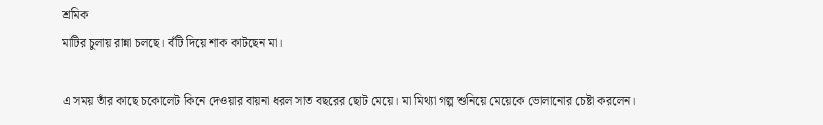শ্রমিক
মাটির চুলায় রান্না চলছে। বঁটি দিয়ে শাক কাটছেন মা।

এ সময় তাঁর কাছে চকোলেট কিনে দেওয়ার বায়না ধরল সাত বছরের ছোট মেয়ে। মা মিথ্যা গল্প শুনিয়ে মেয়েকে ভোলানোর চেষ্টা করলেন।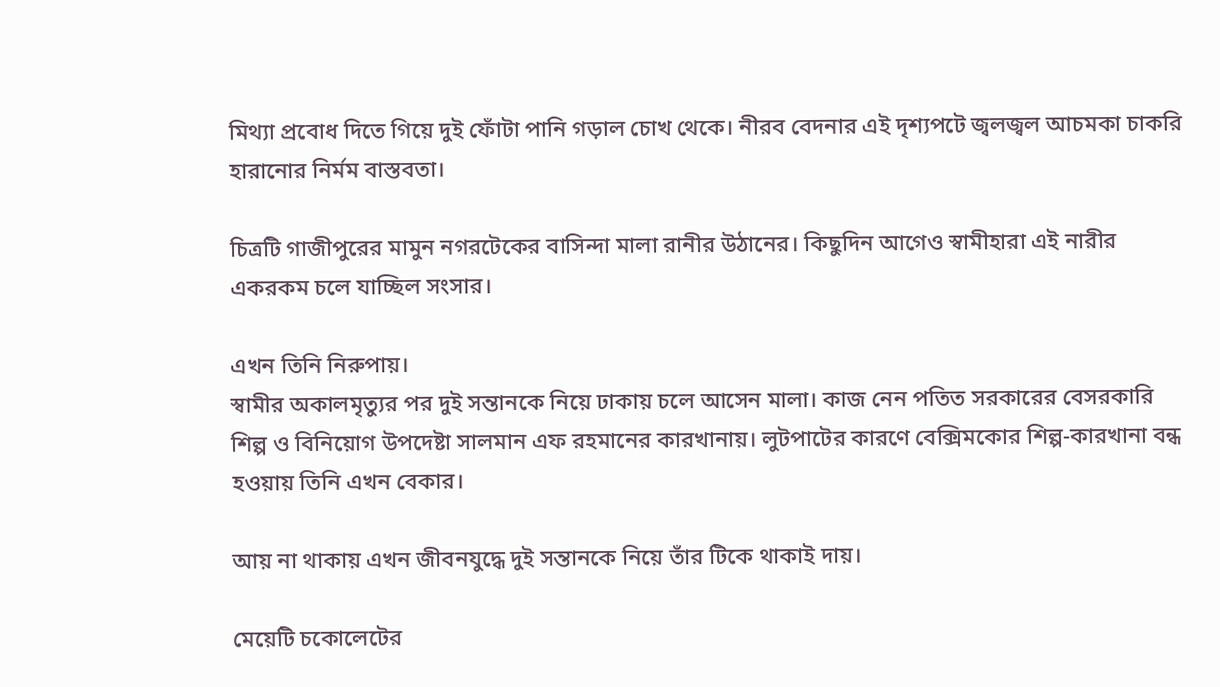মিথ্যা প্রবোধ দিতে গিয়ে দুই ফোঁটা পানি গড়াল চোখ থেকে। নীরব বেদনার এই দৃশ্যপটে জ্বলজ্বল আচমকা চাকরি হারানোর নির্মম বাস্তবতা।

চিত্রটি গাজীপুরের মামুন নগরটেকের বাসিন্দা মালা রানীর উঠানের। কিছুদিন আগেও স্বামীহারা এই নারীর একরকম চলে যাচ্ছিল সংসার।

এখন তিনি নিরুপায়।
স্বামীর অকালমৃত্যুর পর দুই সন্তানকে নিয়ে ঢাকায় চলে আসেন মালা। কাজ নেন পতিত সরকারের বেসরকারি শিল্প ও বিনিয়োগ উপদেষ্টা সালমান এফ রহমানের কারখানায়। লুটপাটের কারণে বেক্সিমকোর শিল্প-কারখানা বন্ধ হওয়ায় তিনি এখন বেকার।

আয় না থাকায় এখন জীবনযুদ্ধে দুই সন্তানকে নিয়ে তাঁর টিকে থাকাই দায়।

মেয়েটি চকোলেটের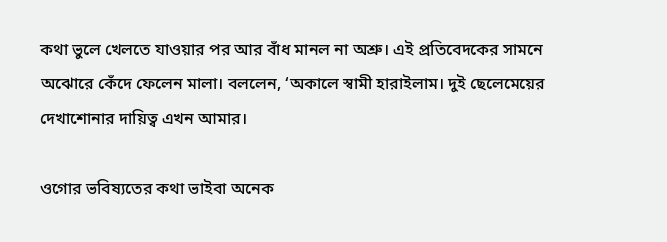কথা ভুলে খেলতে যাওয়ার পর আর বাঁধ মানল না অশ্রু। এই প্রতিবেদকের সামনে অঝোরে কেঁদে ফেলেন মালা। বললেন, ‘অকালে স্বামী হারাইলাম। দুই ছেলেমেয়ের দেখাশোনার দায়িত্ব এখন আমার।

ওগোর ভবিষ্যতের কথা ভাইবা অনেক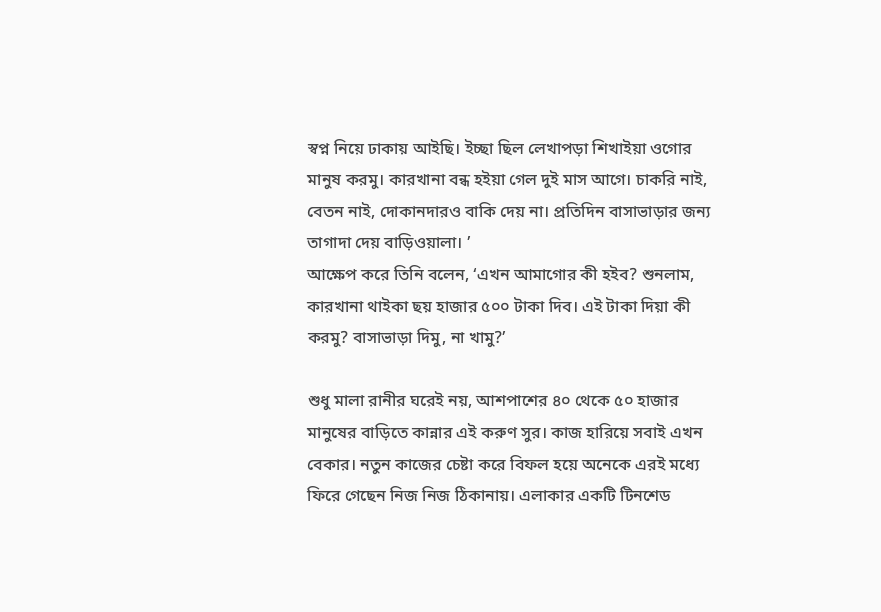স্বপ্ন নিয়ে ঢাকায় আইছি। ইচ্ছা ছিল লেখাপড়া শিখাইয়া ওগোর মানুষ করমু। কারখানা বন্ধ হইয়া গেল দুই মাস আগে। চাকরি নাই, বেতন নাই, দোকানদারও বাকি দেয় না। প্রতিদিন বাসাভাড়ার জন্য তাগাদা দেয় বাড়িওয়ালা। ’
আক্ষেপ করে তিনি বলেন, ‘এখন আমাগোর কী হইব? শুনলাম, কারখানা থাইকা ছয় হাজার ৫০০ টাকা দিব। এই টাকা দিয়া কী করমু? বাসাভাড়া দিমু, না খামু?’

শুধু মালা রানীর ঘরেই নয়, আশপাশের ৪০ থেকে ৫০ হাজার মানুষের বাড়িতে কান্নার এই করুণ সুর। কাজ হারিয়ে সবাই এখন বেকার। নতুন কাজের চেষ্টা করে বিফল হয়ে অনেকে এরই মধ্যে ফিরে গেছেন নিজ নিজ ঠিকানায়। এলাকার একটি টিনশেড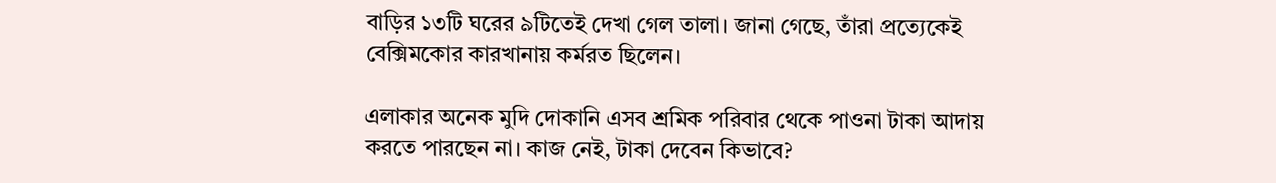বাড়ির ১৩টি ঘরের ৯টিতেই দেখা গেল তালা। জানা গেছে, তাঁরা প্রত্যেকেই বেক্সিমকোর কারখানায় কর্মরত ছিলেন।

এলাকার অনেক মুদি দোকানি এসব শ্রমিক পরিবার থেকে পাওনা টাকা আদায় করতে পারছেন না। কাজ নেই, টাকা দেবেন কিভাবে?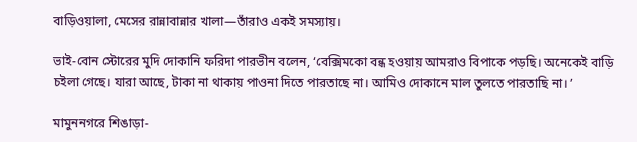বাড়িওয়ালা, মেসের রান্নাবান্নার খালা—তাঁরাও একই সমস্যায়।

ভাই-বোন স্টোরের মুদি দোকানি ফরিদা পারভীন বলেন, ‘বেক্সিমকো বন্ধ হওয়ায় আমরাও বিপাকে পড়ছি। অনেকেই বাড়ি চইলা গেছে। যারা আছে, টাকা না থাকায় পাওনা দিতে পারতাছে না। আমিও দোকানে মাল তুলতে পারতাছি না। ’

মামুননগরে শিঙাড়া-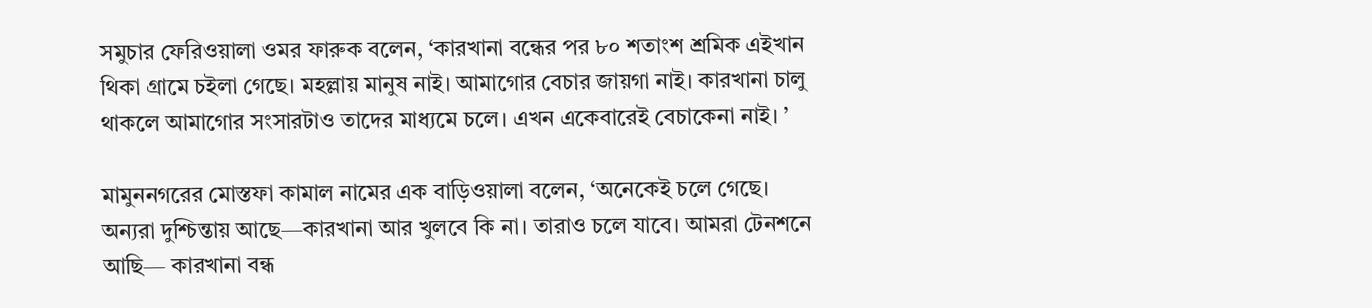সমুচার ফেরিওয়ালা ওমর ফারুক বলেন, ‘কারখানা বন্ধের পর ৮০ শতাংশ শ্রমিক এইখান থিকা গ্রামে চইলা গেছে। মহল্লায় মানুষ নাই। আমাগোর বেচার জায়গা নাই। কারখানা চালু থাকলে আমাগোর সংসারটাও তাদের মাধ্যমে চলে। এখন একেবারেই বেচাকেনা নাই। ’

মামুননগরের মোস্তফা কামাল নামের এক বাড়িওয়ালা বলেন, ‘অনেকেই চলে গেছে। অন্যরা দুশ্চিন্তায় আছে—কারখানা আর খুলবে কি না। তারাও চলে যাবে। আমরা টেনশনে আছি— কারখানা বন্ধ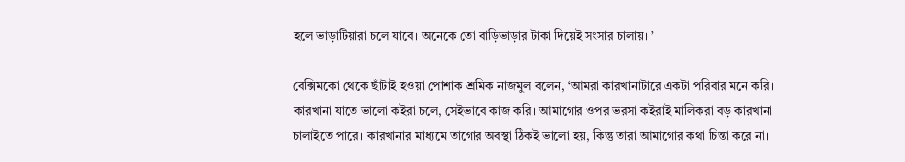হলে ভাড়াটিয়ারা চলে যাবে। অনেকে তো বাড়িভাড়ার টাকা দিয়েই সংসার চালায়। ’

বেক্সিমকো থেকে ছাঁটাই হওয়া পোশাক শ্রমিক নাজমুল বলেন, ‘আমরা কারখানাটারে একটা পরিবার মনে করি। কারখানা যাতে ভালো কইরা চলে, সেইভাবে কাজ করি। আমাগোর ওপর ভরসা কইরাই মালিকরা বড় কারখানা চালাইতে পারে। কারখানার মাধ্যমে তাগোর অবস্থা ঠিকই ভালো হয়, কিন্তু তারা আমাগোর কথা চিন্তা করে না।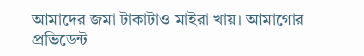আমাদের জমা টাকাটাও মাইরা খায়। আমাগোর প্রভিডেন্ট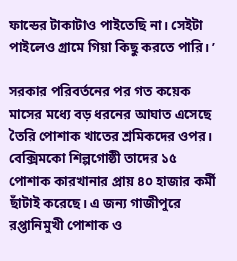ফান্ডের টাকাটাও পাইতেছি না। সেইটা পাইলেও গ্রামে গিয়া কিছু করতে পারি। ’

সরকার পরিবর্তনের পর গত কয়েক মাসের মধ্যে বড় ধরনের আঘাত এসেছে তৈরি পোশাক খাতের শ্রমিকদের ওপর। বেক্সিমকো শিল্পগোষ্ঠী তাদের ১৫ পোশাক কারখানার প্রায় ৪০ হাজার কর্মী ছাঁটাই করেছে। এ জন্য গাজীপুরে রপ্তানিমুখী পোশাক ও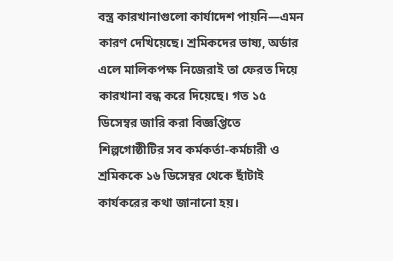বস্ত্র কারখানাগুলো কার্যাদেশ পায়নি—এমন কারণ দেখিয়েছে। শ্রমিকদের ভাষ্য, অর্ডার এলে মালিকপক্ষ নিজেরাই তা ফেরত দিয়ে কারখানা বন্ধ করে দিয়েছে। গত ১৫ ডিসেম্বর জারি করা বিজ্ঞপ্তিতে শিল্পগোষ্ঠীটির সব কর্মকর্তা-কর্মচারী ও শ্রমিককে ১৬ ডিসেম্বর থেকে ছাঁটাই কার্যকরের কথা জানানো হয়।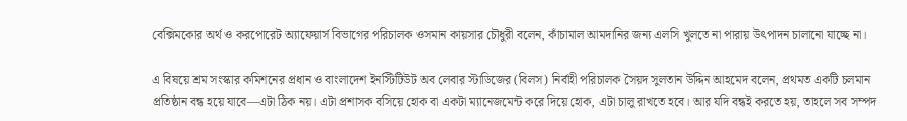বেক্সিমকোর অর্থ ও করপোরেট অ্যাফেয়ার্স বিভাগের পরিচালক ওসমান কায়সার চৌধুরী বলেন, কাঁচামাল আমদানির জন্য এলসি খুলতে না পারায় উৎপাদন চালানো যাচ্ছে না।

এ বিষয়ে শ্রম সংস্কার কমিশনের প্রধান ও বাংলাদেশ ইনস্টিটিউট অব লেবার স্টাডিজের (বিলস) নির্বাহী পরিচালক সৈয়দ সুলতান উদ্দিন আহমেদ বলেন, প্রথমত একটি চলমান প্রতিষ্ঠান বন্ধ হয়ে যাবে—এটা ঠিক নয়। এটা প্রশাসক বসিয়ে হোক বা একটা ম্যানেজমেন্ট করে দিয়ে হোক, এটা চালু রাখতে হবে। আর যদি বন্ধই করতে হয়, তাহলে সব সম্পদ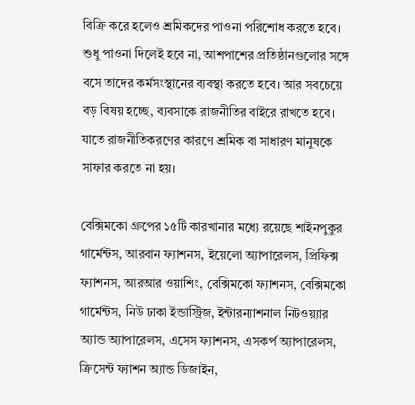বিক্রি করে হলেও শ্রমিকদের পাওনা পরিশোধ করতে হবে। শুধু পাওনা দিলেই হবে না, আশপাশের প্রতিষ্ঠানগুলোর সঙ্গে বসে তাদের কর্মসংস্থানের ব্যবস্থা করতে হবে। আর সবচেয়ে বড় বিষয় হচ্ছে, ব্যবসাকে রাজনীতির বাইরে রাখতে হবে। যাতে রাজনীতিকরণের কারণে শ্রমিক বা সাধারণ মানুষকে সাফার করতে না হয়।

বেক্সিমকো গ্রুপের ১৫টি কারখানার মধ্যে রয়েছে শাইনপুকুর গার্মেন্টস, আরবান ফ্যাশনস, ইয়েলো অ্যাপারেলস, প্রিফিক্স ফ্যাশনস, আরআর ওয়াশিং, বেক্সিমকো ফ্যাশনস, বেক্সিমকো গার্মেন্টস, নিউ ঢাকা ইন্ডাস্ট্রিজ, ইন্টারন্যাশনাল নিটওয়্যার অ্যান্ড অ্যাপারেলস, এসেস ফ্যাশনস, এসকর্প অ্যাপারেলস, ক্রিসেন্ট ফ্যাশন অ্যান্ড ডিজাইন,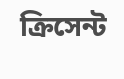ক্রিসেন্ট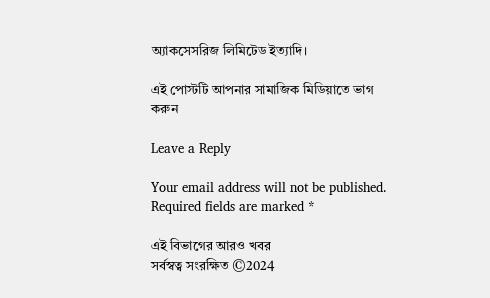অ্যাকসেসরিজ লিমিটেড ইত্যাদি।

এই পোস্টটি আপনার সামাজিক মিডিয়াতে ভাগ করুন

Leave a Reply

Your email address will not be published. Required fields are marked *

এই বিভাগের আরও খবর
সর্বস্বত্ব সংরক্ষিত ©2024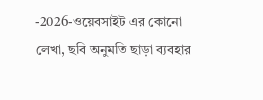-2026-ওয়েবসাইট এর কোনো লেখা, ছবি অনুমতি ছাড়া ব্যবহার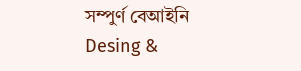সম্পুর্ণ বেআইনি
Desing &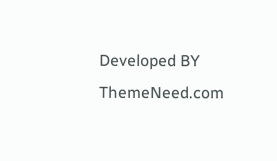Developed BY ThemeNeed.com